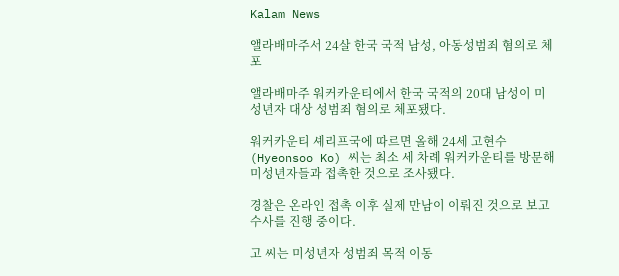Kalam News

앨라배마주서 24살 한국 국적 남성, 아동성범죄 혐의로 체포

앨라배마주 워커카운티에서 한국 국적의 20대 남성이 미성년자 대상 성범죄 혐의로 체포됐다.

워커카운티 셰리프국에 따르면 올해 24세 고현수(Hyeonsoo Ko) 씨는 최소 세 차례 워커카운티를 방문해 미성년자들과 접촉한 것으로 조사됐다.

경찰은 온라인 접촉 이후 실제 만남이 이뤄진 것으로 보고 수사를 진행 중이다.

고 씨는 미성년자 성범죄 목적 이동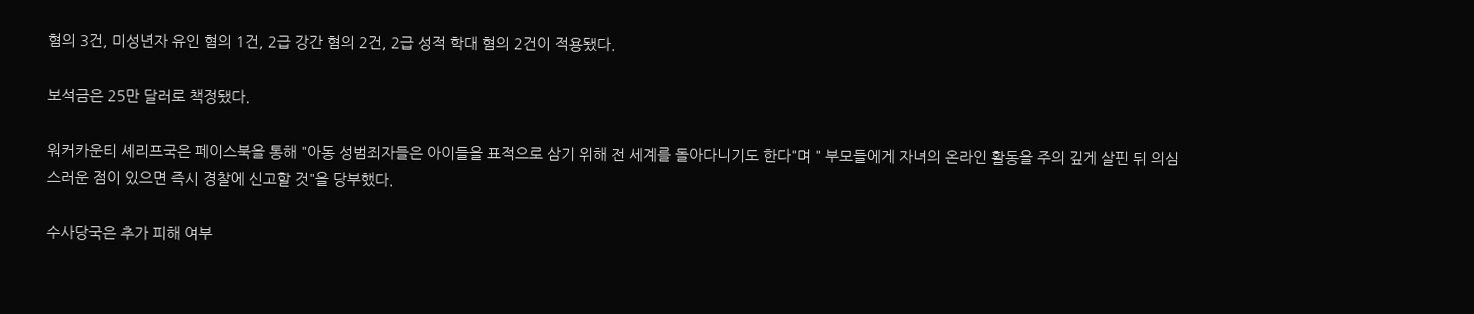혐의 3건, 미성년자 유인 혐의 1건, 2급 강간 혐의 2건, 2급 성적 학대 혐의 2건이 적용됐다.

보석금은 25만 달러로 책정됐다.

워커카운티 셰리프국은 페이스북을 통해 "아동 성범죄자들은 아이들을 표적으로 삼기 위해 전 세계를 돌아다니기도 한다"며 " 부모들에게 자녀의 온라인 활동을 주의 깊게 살핀 뒤 의심스러운 점이 있으면 즉시 경찰에 신고할 것"을 당부했다.

수사당국은 추가 피해 여부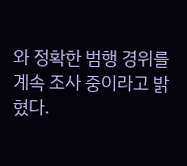와 정확한 범행 경위를 계속 조사 중이라고 밝혔다.